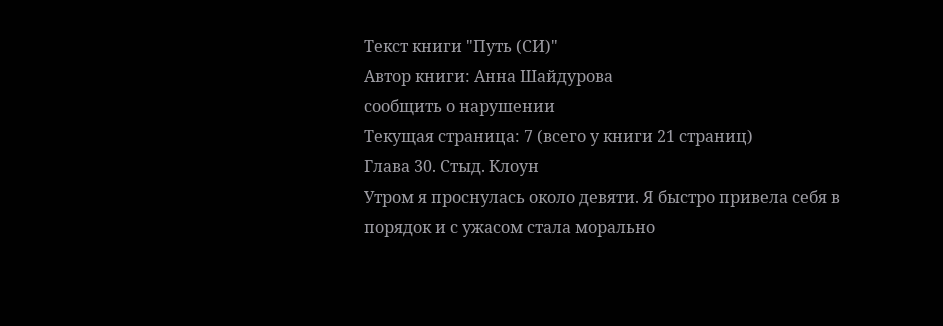Текст книги "Путь (СИ)"
Автор книги: Анна Шайдурова
сообщить о нарушении
Текущая страница: 7 (всего у книги 21 страниц)
Глава 30. Стыд. Клоун
Утром я проснулась около девяти. Я быстро привела себя в порядок и с ужасом стала морально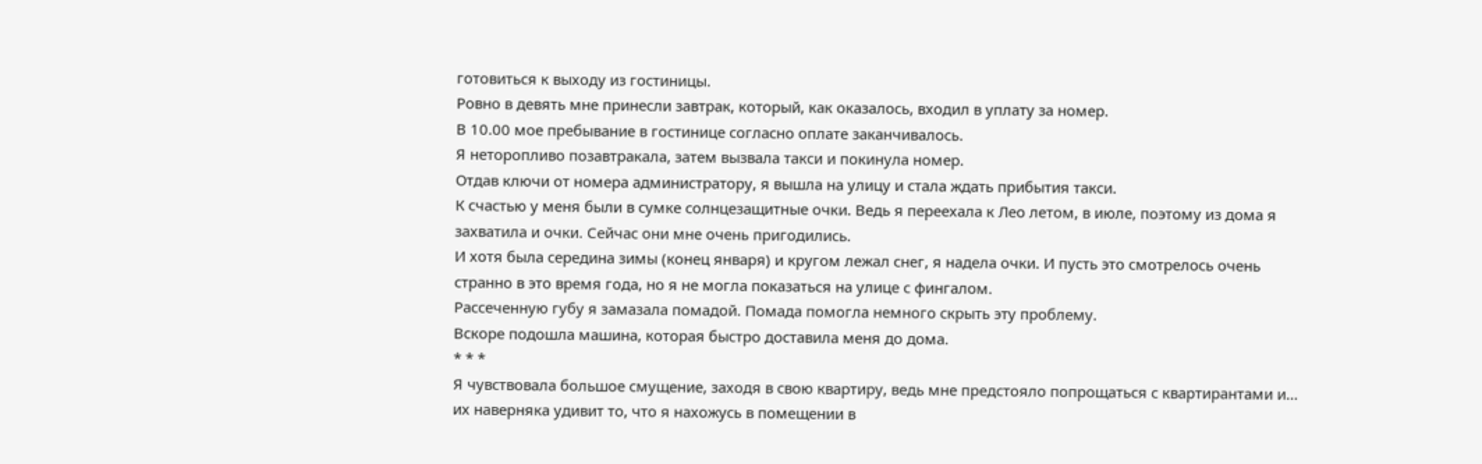готовиться к выходу из гостиницы.
Ровно в девять мне принесли завтрак, который, как оказалось, входил в уплату за номер.
В 10.00 мое пребывание в гостинице согласно оплате заканчивалось.
Я неторопливо позавтракала, затем вызвала такси и покинула номер.
Отдав ключи от номера администратору, я вышла на улицу и стала ждать прибытия такси.
К счастью у меня были в сумке солнцезащитные очки. Ведь я переехала к Лео летом, в июле, поэтому из дома я захватила и очки. Сейчас они мне очень пригодились.
И хотя была середина зимы (конец января) и кругом лежал снег, я надела очки. И пусть это смотрелось очень странно в это время года, но я не могла показаться на улице с фингалом.
Рассеченную губу я замазала помадой. Помада помогла немного скрыть эту проблему.
Вскоре подошла машина, которая быстро доставила меня до дома.
* * *
Я чувствовала большое смущение, заходя в свою квартиру, ведь мне предстояло попрощаться с квартирантами и… их наверняка удивит то, что я нахожусь в помещении в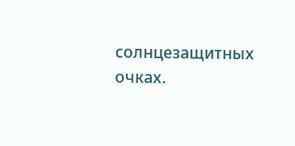солнцезащитных очках.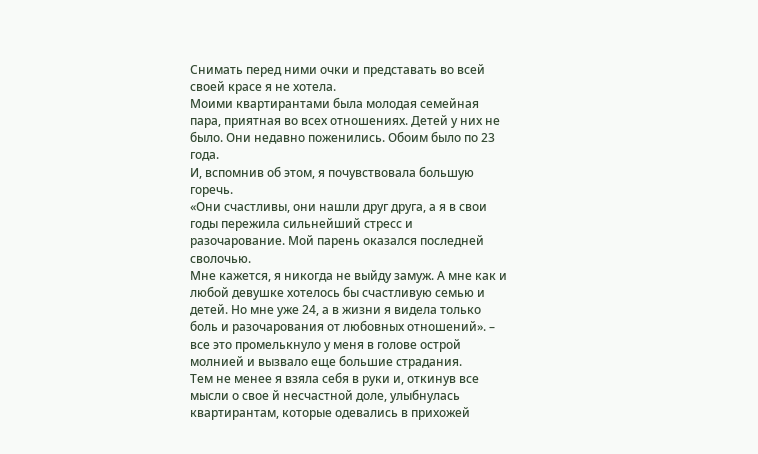Снимать перед ними очки и представать во всей своей красе я не хотела.
Моими квартирантами была молодая семейная пара, приятная во всех отношениях. Детей у них не было. Они недавно поженились. Обоим было по 23 года.
И, вспомнив об этом, я почувствовала большую горечь.
«Они счастливы, они нашли друг друга, а я в свои годы пережила сильнейший стресс и разочарование. Мой парень оказался последней сволочью.
Мне кажется, я никогда не выйду замуж. А мне как и любой девушке хотелось бы счастливую семью и детей. Но мне уже 24, а в жизни я видела только боль и разочарования от любовных отношений». – все это промелькнуло у меня в голове острой молнией и вызвало еще большие страдания.
Тем не менее я взяла себя в руки и, откинув все мысли о свое й несчастной доле, улыбнулась квартирантам, которые одевались в прихожей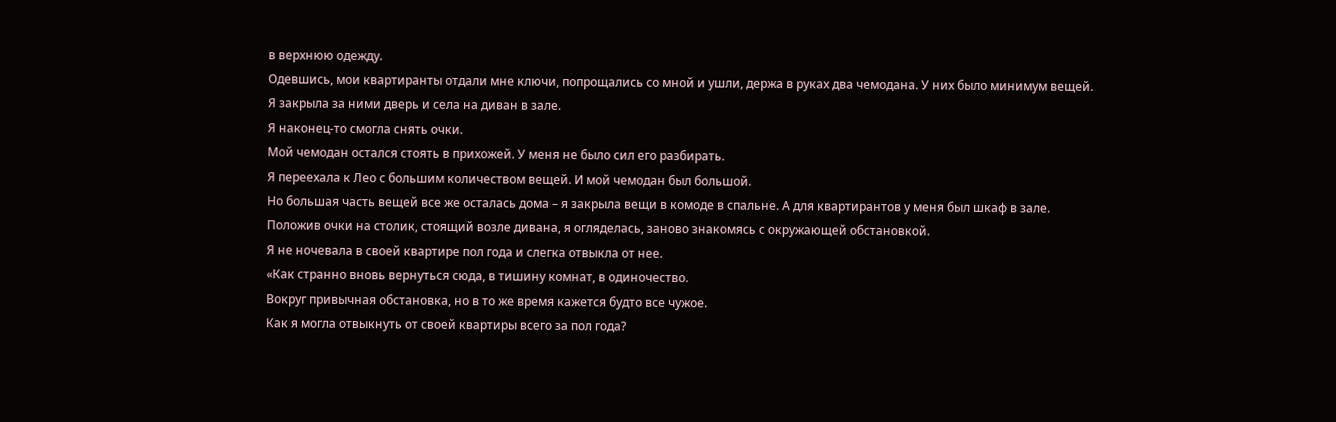в верхнюю одежду.
Одевшись, мои квартиранты отдали мне ключи, попрощались со мной и ушли, держа в руках два чемодана. У них было минимум вещей.
Я закрыла за ними дверь и села на диван в зале.
Я наконец-то смогла снять очки.
Мой чемодан остался стоять в прихожей. У меня не было сил его разбирать.
Я переехала к Лео с большим количеством вещей. И мой чемодан был большой.
Но большая часть вещей все же осталась дома – я закрыла вещи в комоде в спальне. А для квартирантов у меня был шкаф в зале.
Положив очки на столик, стоящий возле дивана, я огляделась, заново знакомясь с окружающей обстановкой.
Я не ночевала в своей квартире пол года и слегка отвыкла от нее.
«Как странно вновь вернуться сюда, в тишину комнат, в одиночество.
Вокруг привычная обстановка, но в то же время кажется будто все чужое.
Как я могла отвыкнуть от своей квартиры всего за пол года?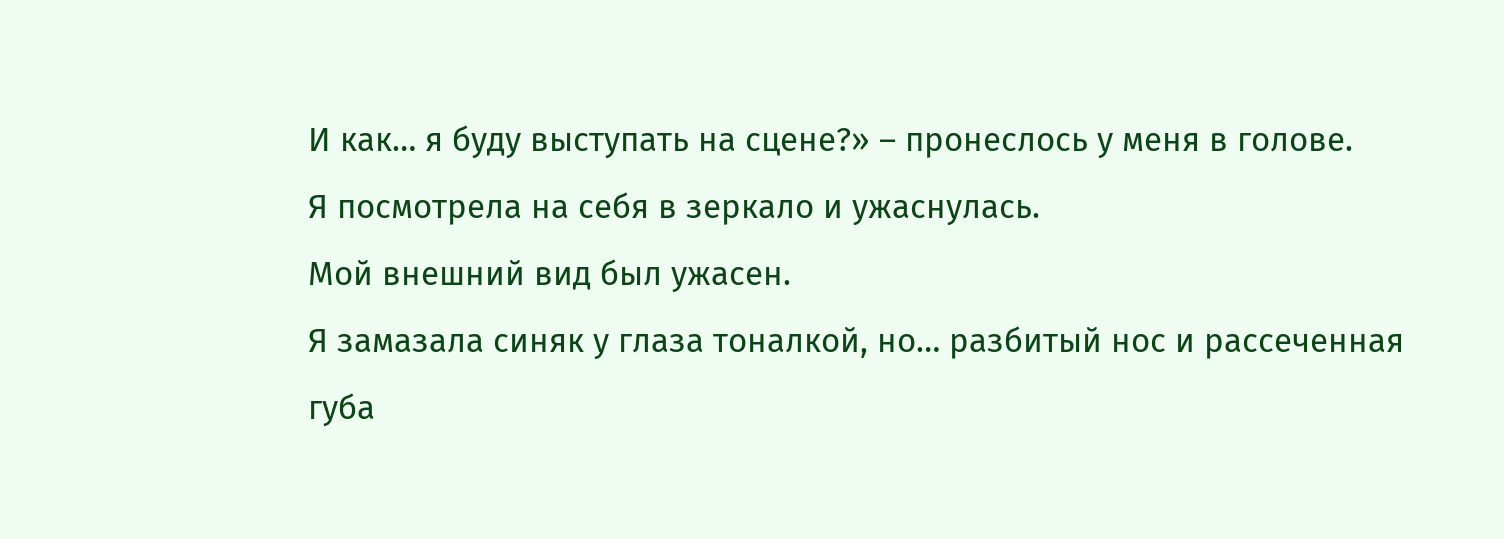И как… я буду выступать на сцене?» – пронеслось у меня в голове.
Я посмотрела на себя в зеркало и ужаснулась.
Мой внешний вид был ужасен.
Я замазала синяк у глаза тоналкой, но… разбитый нос и рассеченная губа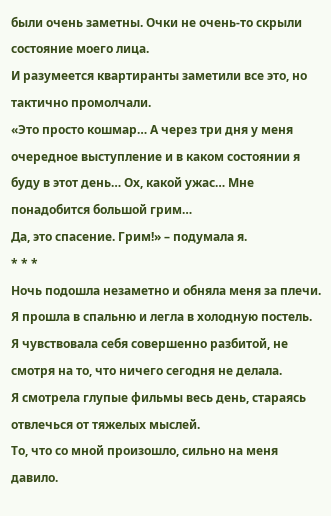были очень заметны. Очки не очень-то скрыли состояние моего лица.
И разумеется квартиранты заметили все это, но тактично промолчали.
«Это просто кошмар… А через три дня у меня очередное выступление и в каком состоянии я буду в этот день… Ох, какой ужас… Мне понадобится большой грим…
Да, это спасение. Грим!» – подумала я.
* * *
Ночь подошла незаметно и обняла меня за плечи. Я прошла в спальню и легла в холодную постель.
Я чувствовала себя совершенно разбитой, не смотря на то, что ничего сегодня не делала.
Я смотрела глупые фильмы весь день, стараясь отвлечься от тяжелых мыслей.
То, что со мной произошло, сильно на меня давило.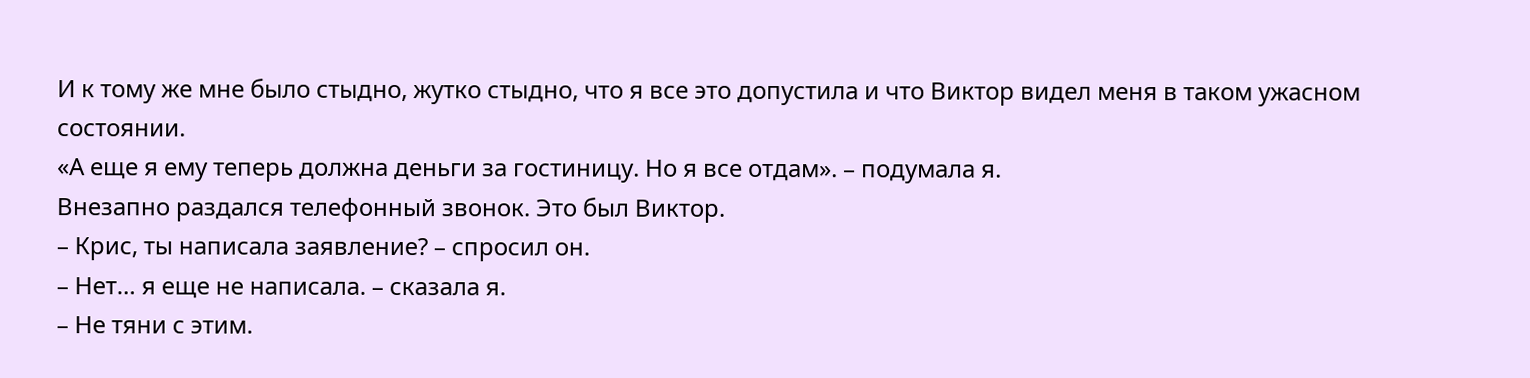И к тому же мне было стыдно, жутко стыдно, что я все это допустила и что Виктор видел меня в таком ужасном состоянии.
«А еще я ему теперь должна деньги за гостиницу. Но я все отдам». – подумала я.
Внезапно раздался телефонный звонок. Это был Виктор.
– Крис, ты написала заявление? – спросил он.
– Нет… я еще не написала. – сказала я.
– Не тяни с этим.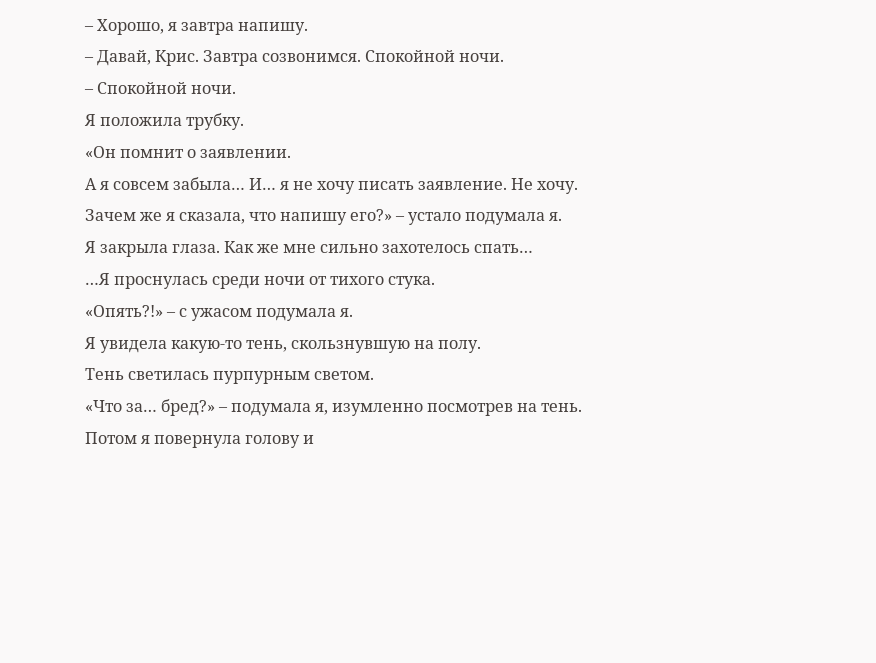– Хорошо, я завтра напишу.
– Давай, Крис. Завтра созвонимся. Спокойной ночи.
– Спокойной ночи.
Я положила трубку.
«Он помнит о заявлении.
А я совсем забыла… И… я не хочу писать заявление. Не хочу. Зачем же я сказала, что напишу его?» – устало подумала я.
Я закрыла глаза. Как же мне сильно захотелось спать…
…Я проснулась среди ночи от тихого стука.
«Опять?!» – с ужасом подумала я.
Я увидела какую-то тень, скользнувшую на полу.
Тень светилась пурпурным светом.
«Что за… бред?» – подумала я, изумленно посмотрев на тень.
Потом я повернула голову и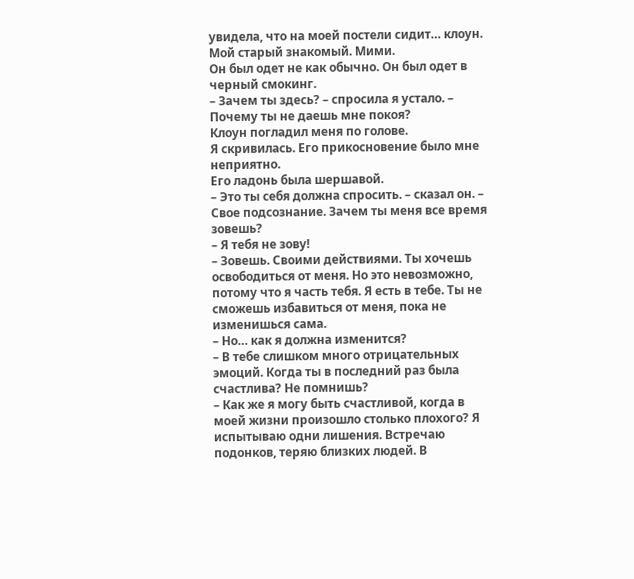увидела, что на моей постели сидит… клоун. Мой старый знакомый. Мими.
Он был одет не как обычно. Он был одет в черный смокинг.
– Зачем ты здесь? – спросила я устало. – Почему ты не даешь мне покоя?
Клоун погладил меня по голове.
Я скривилась. Его прикосновение было мне неприятно.
Его ладонь была шершавой.
– Это ты себя должна спросить. – сказал он. – Свое подсознание. Зачем ты меня все время зовешь?
– Я тебя не зову!
– Зовешь. Своими действиями. Ты хочешь освободиться от меня. Но это невозможно, потому что я часть тебя. Я есть в тебе. Ты не сможешь избавиться от меня, пока не изменишься сама.
– Но… как я должна изменится?
– В тебе слишком много отрицательных эмоций. Когда ты в последний раз была счастлива? Не помнишь?
– Как же я могу быть счастливой, когда в моей жизни произошло столько плохого? Я испытываю одни лишения. Встречаю подонков, теряю близких людей. В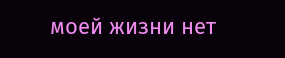моей жизни нет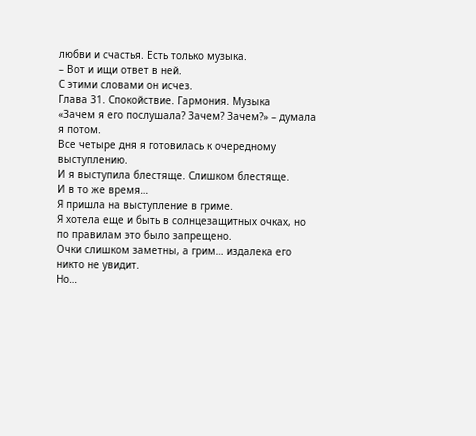любви и счастья. Есть только музыка.
– Вот и ищи ответ в ней.
С этими словами он исчез.
Глава 31. Спокойствие. Гармония. Музыка
«Зачем я его послушала? Зачем? Зачем?» – думала я потом.
Все четыре дня я готовилась к очередному выступлению.
И я выступила блестяще. Слишком блестяще.
И в то же время…
Я пришла на выступление в гриме.
Я хотела еще и быть в солнцезащитных очках, но по правилам это было запрещено.
Очки слишком заметны, а грим… издалека его никто не увидит.
Но…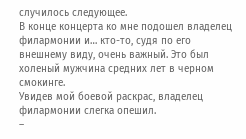случилось следующее.
В конце концерта ко мне подошел владелец филармонии и… кто-то, судя по его внешнему виду, очень важный. Это был холеный мужчина средних лет в черном смокинге.
Увидев мой боевой раскрас, владелец филармонии слегка опешил.
–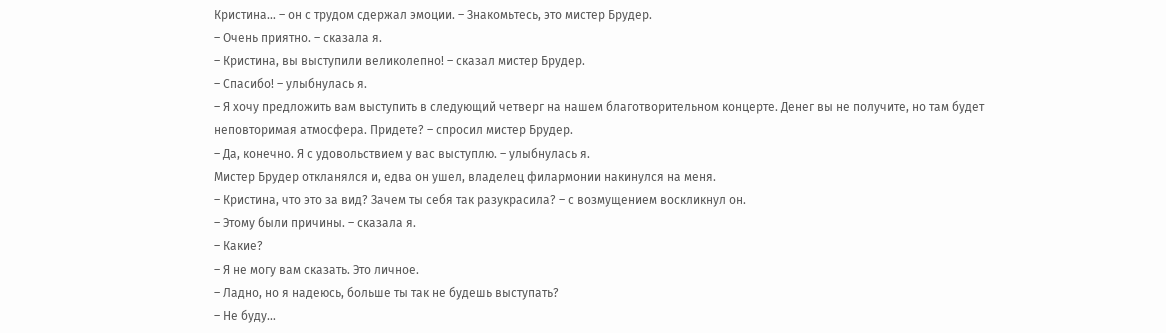Кристина… – он с трудом сдержал эмоции. – Знакомьтесь, это мистер Брудер.
– Очень приятно. – сказала я.
– Кристина, вы выступили великолепно! – сказал мистер Брудер.
– Спасибо! – улыбнулась я.
– Я хочу предложить вам выступить в следующий четверг на нашем благотворительном концерте. Денег вы не получите, но там будет неповторимая атмосфера. Придете? – спросил мистер Брудер.
– Да, конечно. Я с удовольствием у вас выступлю. – улыбнулась я.
Мистер Брудер откланялся и, едва он ушел, владелец филармонии накинулся на меня.
– Кристина, что это за вид? Зачем ты себя так разукрасила? – с возмущением воскликнул он.
– Этому были причины. – сказала я.
– Какие?
– Я не могу вам сказать. Это личное.
– Ладно, но я надеюсь, больше ты так не будешь выступать?
– Не буду…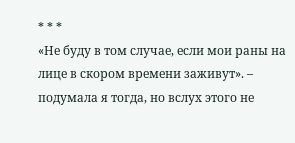* * *
«Не буду в том случае, если мои раны на лице в скором времени заживут». – подумала я тогда, но вслух этого не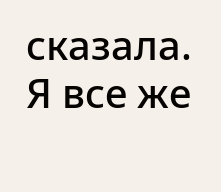сказала.
Я все же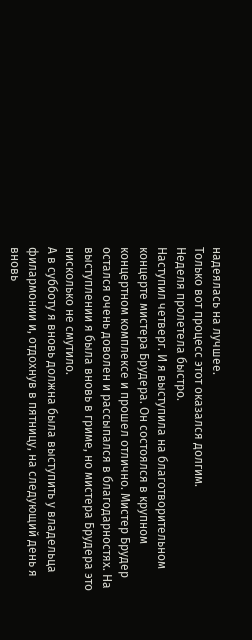надеялась на лучшее.
Только вот процесс этот оказался долгим.
Неделя пролетела быстро.
Наступил четверг. И я выступила на благотворительном концерте мистера Брудера. Он состоялся в крупном концертном комплексе и прошел отлично. Мистер Брудер остался очень доволен и рассыпался в благодарностях. На выступлении я была вновь в гриме, но мистера Брудера это нисколько не смутило.
А в субботу я вновь должна была выступить у владельца филармонии и, отдохнув в пятницу, на следующий день я вновь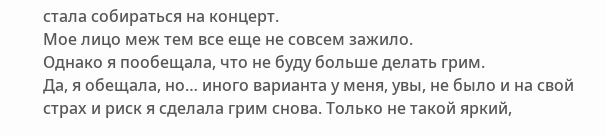стала собираться на концерт.
Мое лицо меж тем все еще не совсем зажило.
Однако я пообещала, что не буду больше делать грим.
Да, я обещала, но… иного варианта у меня, увы, не было и на свой страх и риск я сделала грим снова. Только не такой яркий,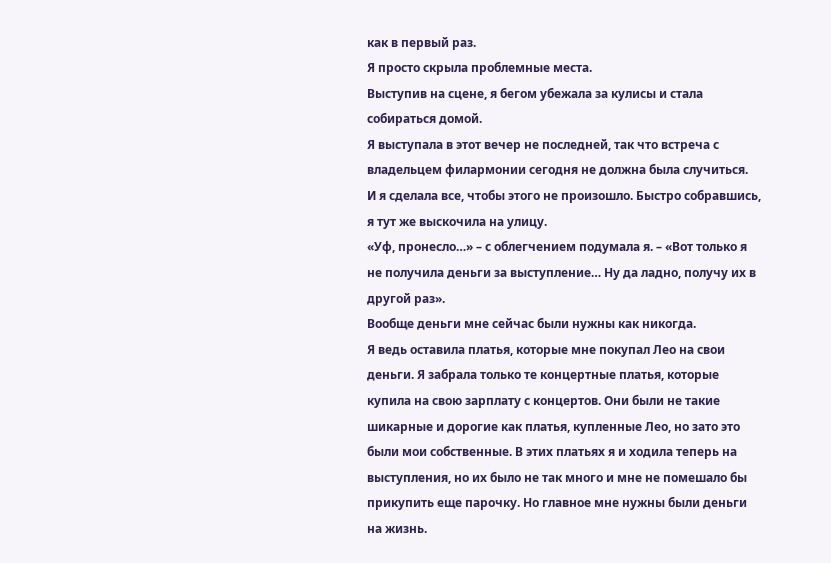как в первый раз.
Я просто скрыла проблемные места.
Выступив на сцене, я бегом убежала за кулисы и стала собираться домой.
Я выступала в этот вечер не последней, так что встреча с владельцем филармонии сегодня не должна была случиться.
И я сделала все, чтобы этого не произошло. Быстро собравшись, я тут же выскочила на улицу.
«Уф, пронесло…» – с облегчением подумала я. – «Вот только я не получила деньги за выступление… Ну да ладно, получу их в другой раз».
Вообще деньги мне сейчас были нужны как никогда.
Я ведь оставила платья, которые мне покупал Лео на свои деньги. Я забрала только те концертные платья, которые купила на свою зарплату с концертов. Они были не такие шикарные и дорогие как платья, купленные Лео, но зато это были мои собственные. В этих платьях я и ходила теперь на выступления, но их было не так много и мне не помешало бы прикупить еще парочку. Но главное мне нужны были деньги на жизнь.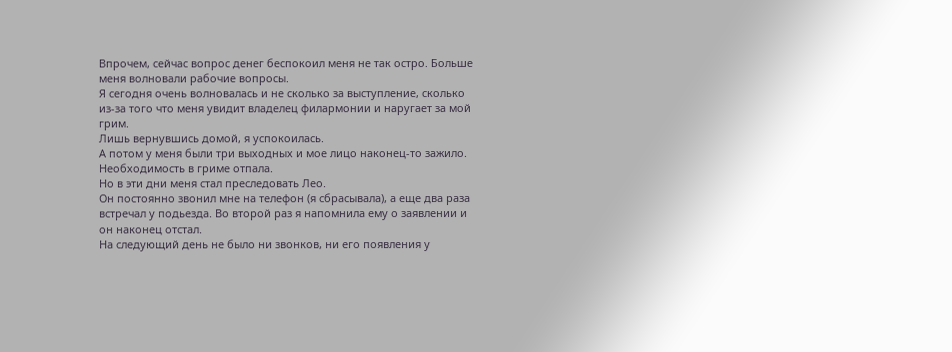Впрочем, сейчас вопрос денег беспокоил меня не так остро. Больше меня волновали рабочие вопросы.
Я сегодня очень волновалась и не сколько за выступление, сколько из-за того что меня увидит владелец филармонии и наругает за мой грим.
Лишь вернувшись домой, я успокоилась.
А потом у меня были три выходных и мое лицо наконец-то зажило.
Необходимость в гриме отпала.
Но в эти дни меня стал преследовать Лео.
Он постоянно звонил мне на телефон (я сбрасывала), а еще два раза встречал у подьезда. Во второй раз я напомнила ему о заявлении и он наконец отстал.
На следующий день не было ни звонков, ни его появления у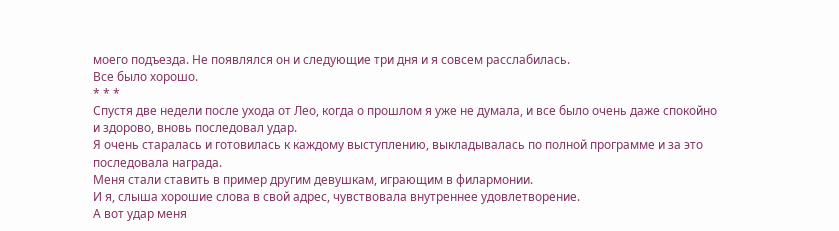моего подъезда. Не появлялся он и следующие три дня и я совсем расслабилась.
Все было хорошо.
* * *
Спустя две недели после ухода от Лео, когда о прошлом я уже не думала, и все было очень даже спокойно и здорово, вновь последовал удар.
Я очень старалась и готовилась к каждому выступлению, выкладывалась по полной программе и за это последовала награда.
Меня стали ставить в пример другим девушкам, играющим в филармонии.
И я, слыша хорошие слова в свой адрес, чувствовала внутреннее удовлетворение.
А вот удар меня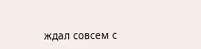ждал совсем с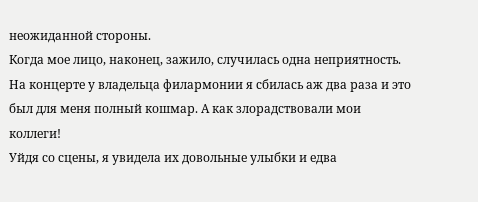неожиданной стороны.
Когда мое лицо, наконец, зажило, случилась одна неприятность.
На концерте у владельца филармонии я сбилась аж два раза и это был для меня полный кошмар. А как злорадствовали мои коллеги!
Уйдя со сцены, я увидела их довольные улыбки и едва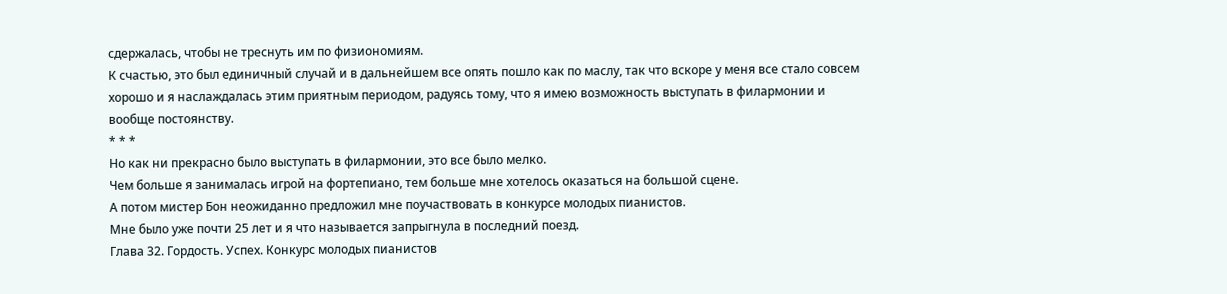сдержалась, чтобы не треснуть им по физиономиям.
К счастью, это был единичный случай и в дальнейшем все опять пошло как по маслу, так что вскоре у меня все стало совсем хорошо и я наслаждалась этим приятным периодом, радуясь тому, что я имею возможность выступать в филармонии и вообще постоянству.
* * *
Но как ни прекрасно было выступать в филармонии, это все было мелко.
Чем больше я занималась игрой на фортепиано, тем больше мне хотелось оказаться на большой сцене.
А потом мистер Бон неожиданно предложил мне поучаствовать в конкурсе молодых пианистов.
Мне было уже почти 25 лет и я что называется запрыгнула в последний поезд.
Глава 32. Гордость. Успех. Конкурс молодых пианистов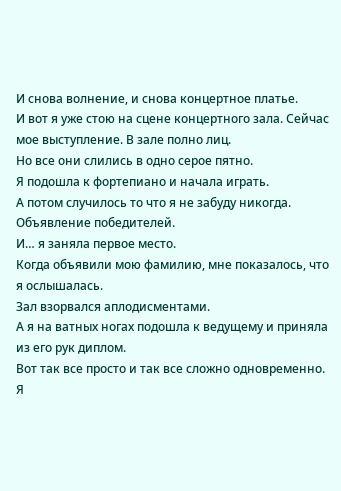И снова волнение, и снова концертное платье.
И вот я уже стою на сцене концертного зала. Сейчас мое выступление. В зале полно лиц.
Но все они слились в одно серое пятно.
Я подошла к фортепиано и начала играть.
А потом случилось то что я не забуду никогда.
Объявление победителей.
И… я заняла первое место.
Когда объявили мою фамилию, мне показалось, что я ослышалась.
Зал взорвался аплодисментами.
А я на ватных ногах подошла к ведущему и приняла из его рук диплом.
Вот так все просто и так все сложно одновременно.
Я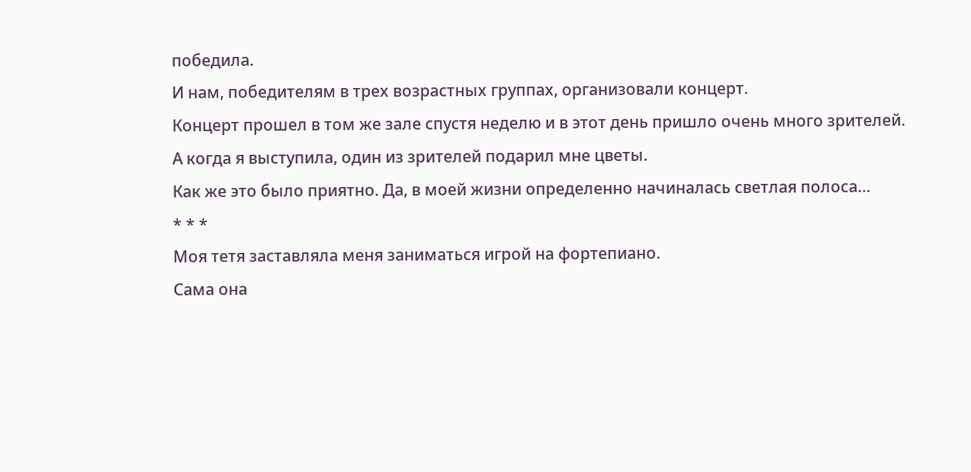победила.
И нам, победителям в трех возрастных группах, организовали концерт.
Концерт прошел в том же зале спустя неделю и в этот день пришло очень много зрителей.
А когда я выступила, один из зрителей подарил мне цветы.
Как же это было приятно. Да, в моей жизни определенно начиналась светлая полоса…
* * *
Моя тетя заставляла меня заниматься игрой на фортепиано.
Сама она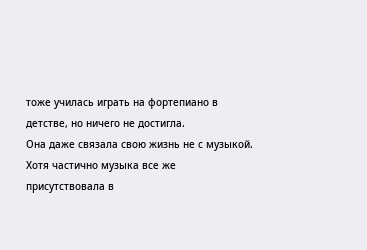тоже училась играть на фортепиано в детстве, но ничего не достигла.
Она даже связала свою жизнь не с музыкой.
Хотя частично музыка все же присутствовала в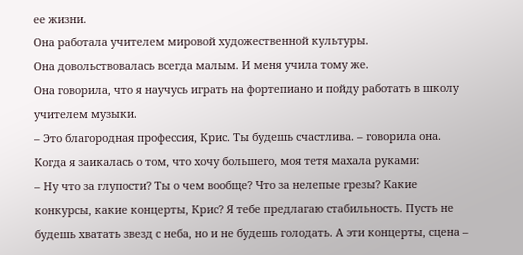ее жизни.
Она работала учителем мировой художественной культуры.
Она довольствовалась всегда малым. И меня учила тому же.
Она говорила, что я научусь играть на фортепиано и пойду работать в школу учителем музыки.
– Это благородная профессия, Крис. Ты будешь счастлива. – говорила она.
Когда я заикалась о том, что хочу большего, моя тетя махала руками:
– Ну что за глупости? Ты о чем вообще? Что за нелепые грезы? Какие конкурсы, какие концерты, Крис? Я тебе предлагаю стабильность. Пусть не будешь хватать звезд с неба, но и не будешь голодать. А эти концерты, сцена –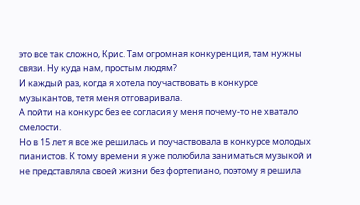это все так сложно, Крис. Там огромная конкуренция, там нужны связи. Ну куда нам, простым людям?
И каждый раз, когда я хотела поучаствовать в конкурсе музыкантов, тетя меня отговаривала.
А пойти на конкурс без ее согласия у меня почему-то не хватало смелости.
Но в 15 лет я все же решилась и поучаствовала в конкурсе молодых пианистов. К тому времени я уже полюбила заниматься музыкой и не представляла своей жизни без фортепиано, поэтому я решила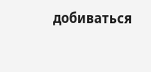добиваться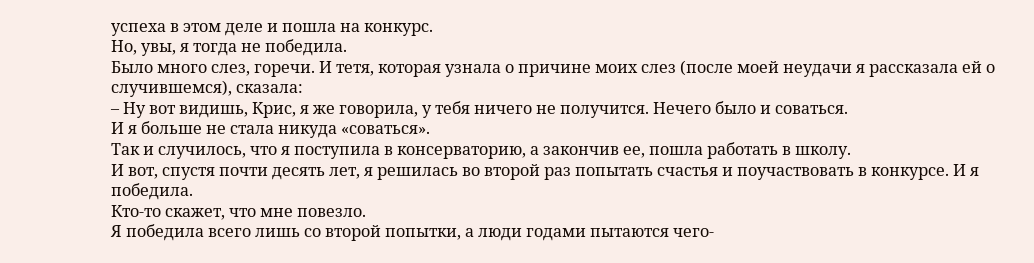успеха в этом деле и пошла на конкурс.
Но, увы, я тогда не победила.
Было много слез, горечи. И тетя, которая узнала о причине моих слез (после моей неудачи я рассказала ей о случившемся), сказала:
– Ну вот видишь, Крис, я же говорила, у тебя ничего не получится. Нечего было и соваться.
И я больше не стала никуда «соваться».
Так и случилось, что я поступила в консерваторию, а закончив ее, пошла работать в школу.
И вот, спустя почти десять лет, я решилась во второй раз попытать счастья и поучаствовать в конкурсе. И я победила.
Кто-то скажет, что мне повезло.
Я победила всего лишь со второй попытки, а люди годами пытаются чего-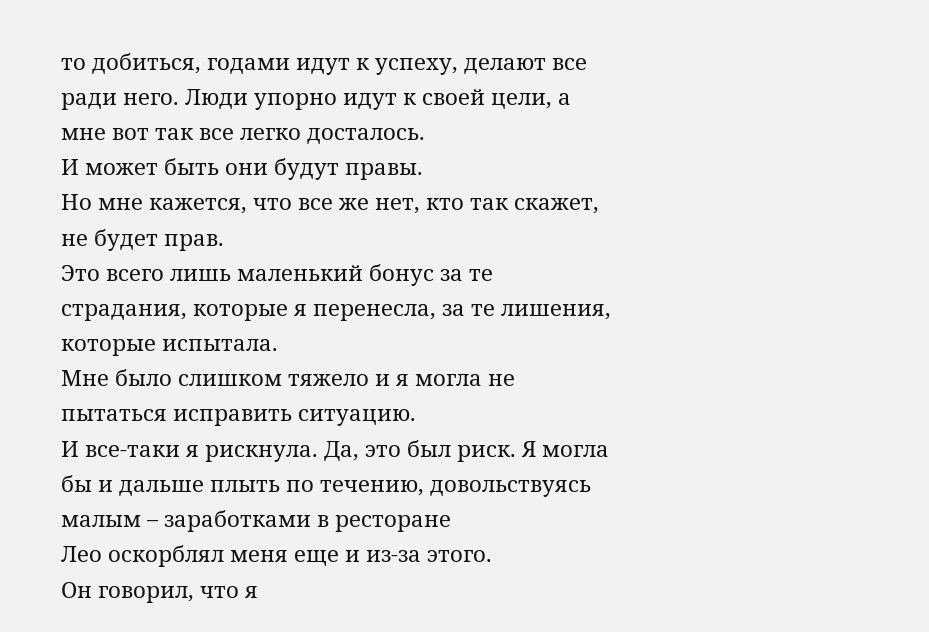то добиться, годами идут к успеху, делают все ради него. Люди упорно идут к своей цели, а мне вот так все легко досталось.
И может быть они будут правы.
Но мне кажется, что все же нет, кто так скажет, не будет прав.
Это всего лишь маленький бонус за те страдания, которые я перенесла, за те лишения, которые испытала.
Мне было слишком тяжело и я могла не пытаться исправить ситуацию.
И все-таки я рискнула. Да, это был риск. Я могла бы и дальше плыть по течению, довольствуясь малым – заработками в ресторане
Лео оскорблял меня еще и из-за этого.
Он говорил, что я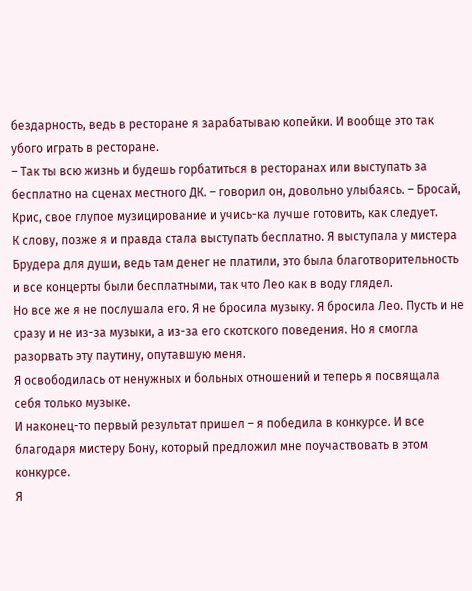бездарность, ведь в ресторане я зарабатываю копейки. И вообще это так убого играть в ресторане.
– Так ты всю жизнь и будешь горбатиться в ресторанах или выступать за бесплатно на сценах местного ДК. – говорил он, довольно улыбаясь. – Бросай, Крис, свое глупое музицирование и учись-ка лучше готовить, как следует.
К слову, позже я и правда стала выступать бесплатно. Я выступала у мистера Брудера для души, ведь там денег не платили, это была благотворительность и все концерты были бесплатными, так что Лео как в воду глядел.
Но все же я не послушала его. Я не бросила музыку. Я бросила Лео. Пусть и не сразу и не из-за музыки, а из-за его скотского поведения. Но я смогла разорвать эту паутину, опутавшую меня.
Я освободилась от ненужных и больных отношений и теперь я посвящала себя только музыке.
И наконец-то первый результат пришел – я победила в конкурсе. И все благодаря мистеру Бону, который предложил мне поучаствовать в этом конкурсе.
Я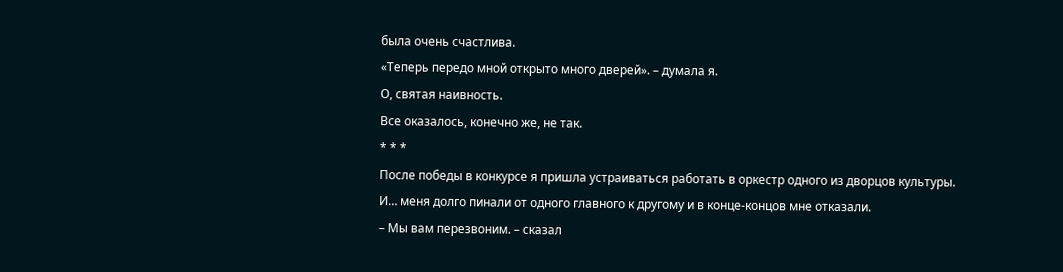была очень счастлива.
«Теперь передо мной открыто много дверей». – думала я.
О, святая наивность.
Все оказалось, конечно же, не так.
* * *
После победы в конкурсе я пришла устраиваться работать в оркестр одного из дворцов культуры.
И… меня долго пинали от одного главного к другому и в конце-концов мне отказали.
– Мы вам перезвоним. – сказал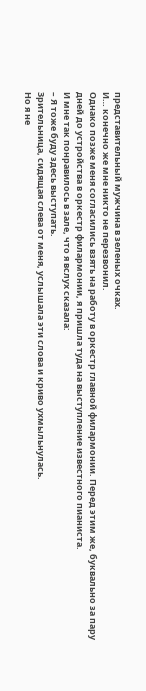представительный мужчина в зеленых очках.
И… конечно же мне никто не перезвонил.
Однако позже меня согласились взять на работу в оркестр главной филармонии. Перед этим же, буквально за пару дней до устройства в оркестр филармонии, я пришла туда на выступление известного пианиста.
И мне так понравилось в зале, что я вслух сказала:
– Я тоже буду здесь выступать.
Зрительница, сидящая слева от меня, услышала эти слова и криво ухмыльнулась.
Но я не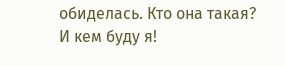обиделась. Кто она такая? И кем буду я!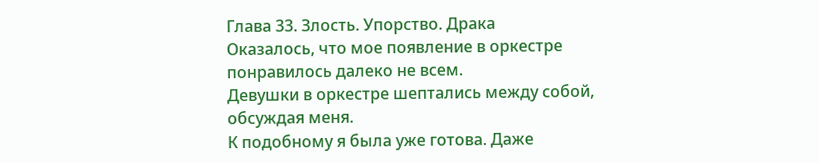Глава 33. Злость. Упорство. Драка
Оказалось, что мое появление в оркестре понравилось далеко не всем.
Девушки в оркестре шептались между собой, обсуждая меня.
К подобному я была уже готова. Даже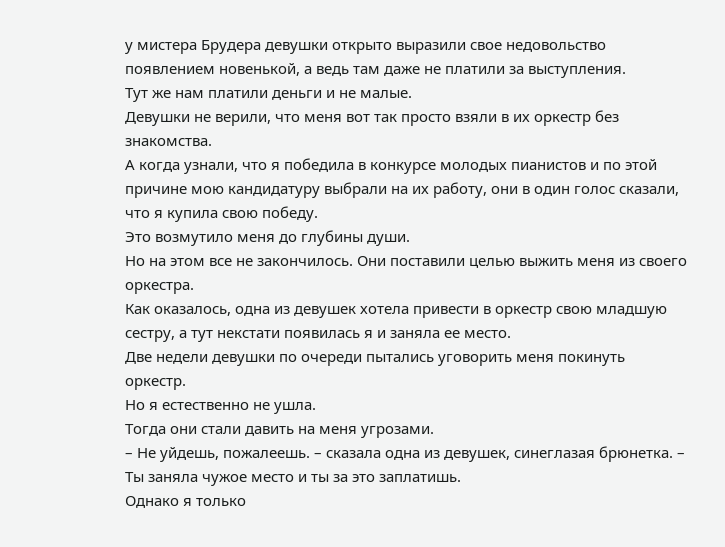у мистера Брудера девушки открыто выразили свое недовольство появлением новенькой, а ведь там даже не платили за выступления.
Тут же нам платили деньги и не малые.
Девушки не верили, что меня вот так просто взяли в их оркестр без знакомства.
А когда узнали, что я победила в конкурсе молодых пианистов и по этой причине мою кандидатуру выбрали на их работу, они в один голос сказали, что я купила свою победу.
Это возмутило меня до глубины души.
Но на этом все не закончилось. Они поставили целью выжить меня из своего оркестра.
Как оказалось, одна из девушек хотела привести в оркестр свою младшую сестру, а тут некстати появилась я и заняла ее место.
Две недели девушки по очереди пытались уговорить меня покинуть оркестр.
Но я естественно не ушла.
Тогда они стали давить на меня угрозами.
– Не уйдешь, пожалеешь. – сказала одна из девушек, синеглазая брюнетка. – Ты заняла чужое место и ты за это заплатишь.
Однако я только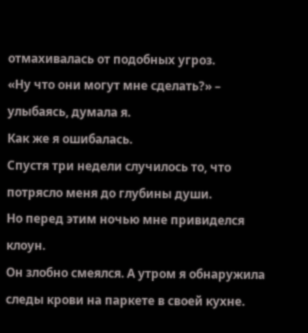отмахивалась от подобных угроз.
«Ну что они могут мне сделать?» – улыбаясь, думала я.
Как же я ошибалась.
Спустя три недели случилось то, что потрясло меня до глубины души.
Но перед этим ночью мне привиделся клоун.
Он злобно смеялся. А утром я обнаружила следы крови на паркете в своей кухне.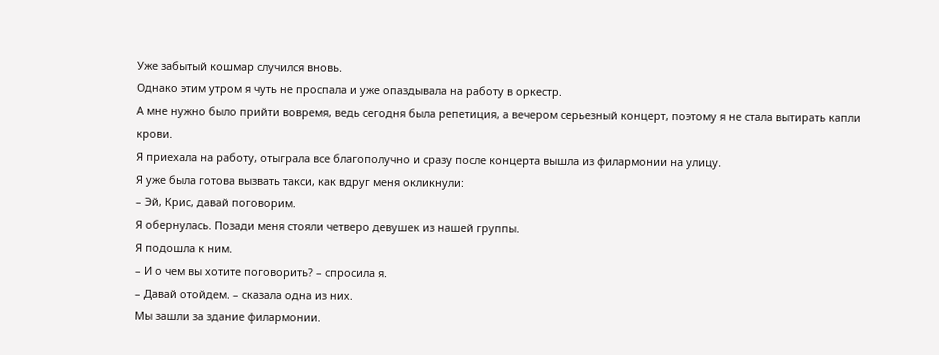Уже забытый кошмар случился вновь.
Однако этим утром я чуть не проспала и уже опаздывала на работу в оркестр.
А мне нужно было прийти вовремя, ведь сегодня была репетиция, а вечером серьезный концерт, поэтому я не стала вытирать капли крови.
Я приехала на работу, отыграла все благополучно и сразу после концерта вышла из филармонии на улицу.
Я уже была готова вызвать такси, как вдруг меня окликнули:
– Эй, Крис, давай поговорим.
Я обернулась. Позади меня стояли четверо девушек из нашей группы.
Я подошла к ним.
– И о чем вы хотите поговорить? – спросила я.
– Давай отойдем. – сказала одна из них.
Мы зашли за здание филармонии.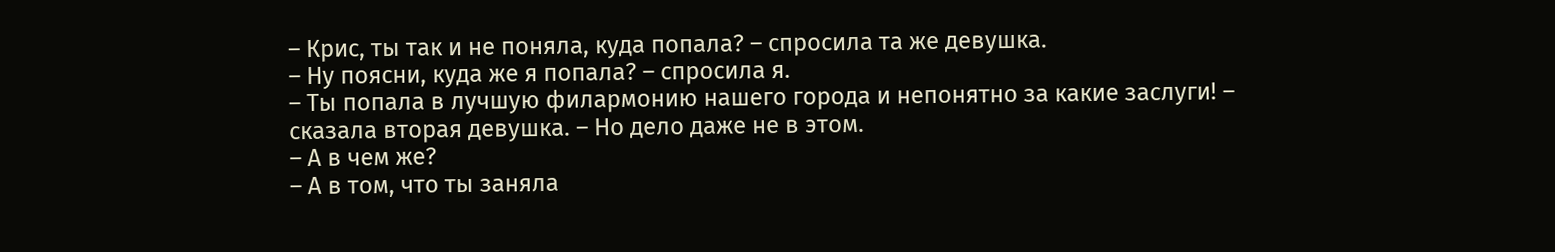– Крис, ты так и не поняла, куда попала? – спросила та же девушка.
– Ну поясни, куда же я попала? – спросила я.
– Ты попала в лучшую филармонию нашего города и непонятно за какие заслуги! – сказала вторая девушка. – Но дело даже не в этом.
– А в чем же?
– А в том, что ты заняла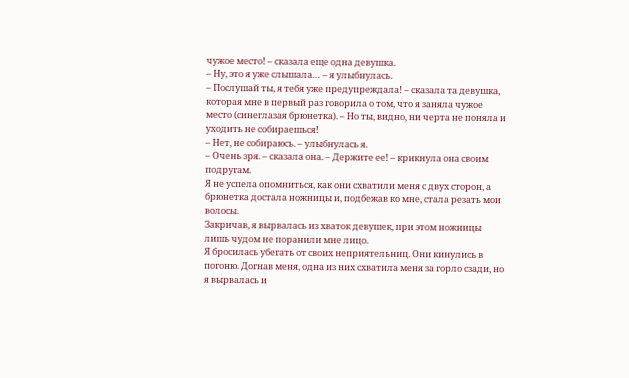чужое место! – сказала еще одна девушка.
– Ну, это я уже слышала… – я улыбнулась.
– Послушай ты, я тебя уже предупреждала! – сказала та девушка, которая мне в первый раз говорила о том, что я заняла чужое место (синеглазая брюнетка). – Но ты, видно, ни черта не поняла и уходить не собираешься!
– Нет, не собираюсь. – улыбнулась я.
– Очень зря. – сказала она. – Держите ее! – крикнула она своим подругам.
Я не успела опомниться, как они схватили меня с двух сторон, а брюнетка достала ножницы и, подбежав ко мне, стала резать мои волосы.
Закричав, я вырвалась из хваток девушек, при этом ножницы лишь чудом не поранили мне лицо.
Я бросилась убегать от своих неприятельниц. Они кинулись в погоню. Догнав меня, одна из них схватила меня за горло сзади, но я вырвалась и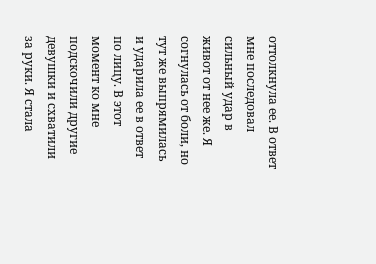оттолкнула ее. В ответ мне последовал сильный удар в живот от нее же. Я согнулась от боли, но тут же выпрямилась и ударила ее в ответ по лицу. В этот момент ко мне подскочили другие девушки и схватили за руки. Я стала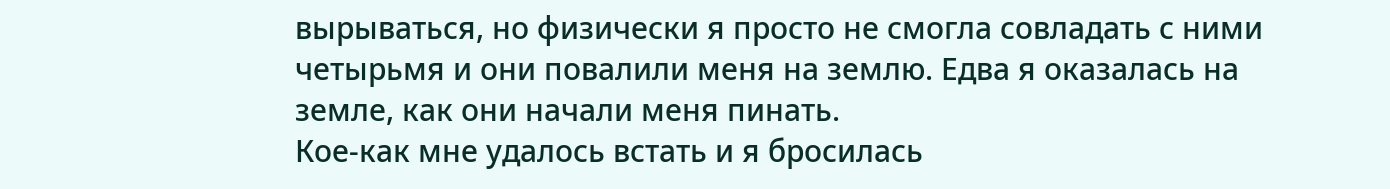вырываться, но физически я просто не смогла совладать с ними четырьмя и они повалили меня на землю. Едва я оказалась на земле, как они начали меня пинать.
Кое-как мне удалось встать и я бросилась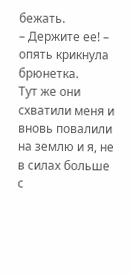бежать.
– Держите ее! – опять крикнула брюнетка.
Тут же они схватили меня и вновь повалили на землю и я, не в силах больше с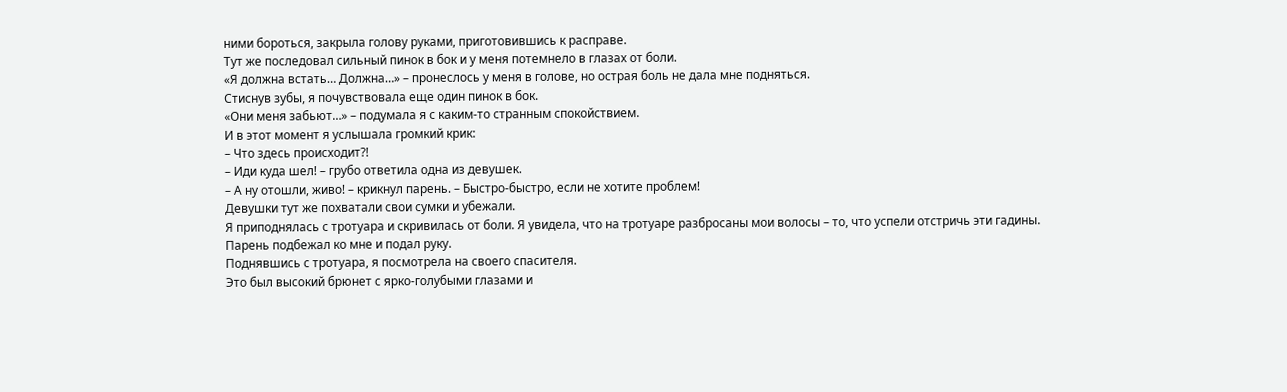ними бороться, закрыла голову руками, приготовившись к расправе.
Тут же последовал сильный пинок в бок и у меня потемнело в глазах от боли.
«Я должна встать… Должна…» – пронеслось у меня в голове, но острая боль не дала мне подняться.
Стиснув зубы, я почувствовала еще один пинок в бок.
«Они меня забьют…» – подумала я с каким-то странным спокойствием.
И в этот момент я услышала громкий крик:
– Что здесь происходит?!
– Иди куда шел! – грубо ответила одна из девушек.
– А ну отошли, живо! – крикнул парень. – Быстро-быстро, если не хотите проблем!
Девушки тут же похватали свои сумки и убежали.
Я приподнялась с тротуара и скривилась от боли. Я увидела, что на тротуаре разбросаны мои волосы – то, что успели отстричь эти гадины.
Парень подбежал ко мне и подал руку.
Поднявшись с тротуара, я посмотрела на своего спасителя.
Это был высокий брюнет с ярко-голубыми глазами и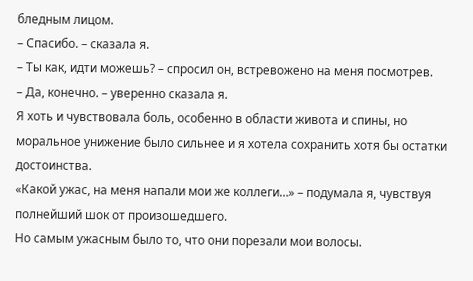бледным лицом.
– Спасибо. – сказала я.
– Ты как, идти можешь? – спросил он, встревожено на меня посмотрев.
– Да, конечно. – уверенно сказала я.
Я хоть и чувствовала боль, особенно в области живота и спины, но моральное унижение было сильнее и я хотела сохранить хотя бы остатки достоинства.
«Какой ужас, на меня напали мои же коллеги…» – подумала я, чувствуя полнейший шок от произошедшего.
Но самым ужасным было то, что они порезали мои волосы.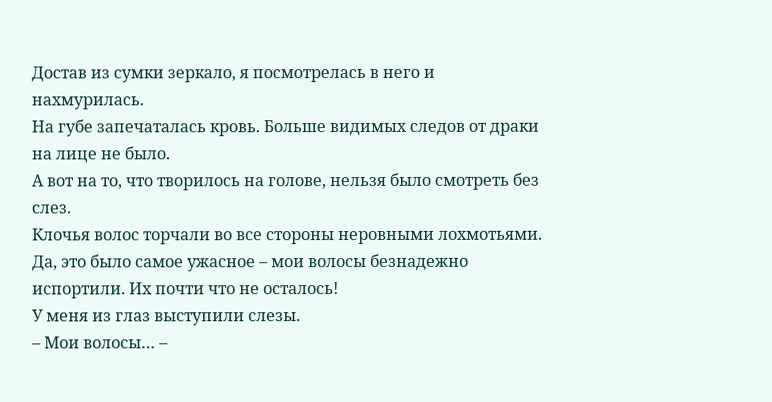Достав из сумки зеркало, я посмотрелась в него и нахмурилась.
На губе запечаталась кровь. Больше видимых следов от драки на лице не было.
А вот на то, что творилось на голове, нельзя было смотреть без слез.
Клочья волос торчали во все стороны неровными лохмотьями.
Да, это было самое ужасное – мои волосы безнадежно испортили. Их почти что не осталось!
У меня из глаз выступили слезы.
– Мои волосы… –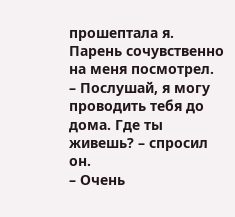прошептала я.
Парень сочувственно на меня посмотрел.
– Послушай, я могу проводить тебя до дома. Где ты живешь? – спросил он.
– Очень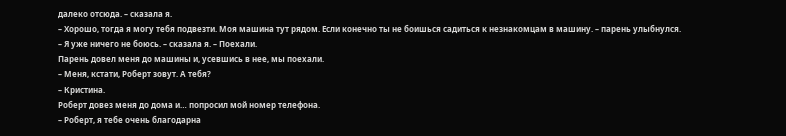далеко отсюда. – сказала я.
– Хорошо, тогда я могу тебя подвезти. Моя машина тут рядом. Если конечно ты не боишься садиться к незнакомцам в машину. – парень улыбнулся.
– Я уже ничего не боюсь. – сказала я. – Поехали.
Парень довел меня до машины и, усевшись в нее, мы поехали.
– Меня, кстати, Роберт зовут. А тебя?
– Кристина.
Роберт довез меня до дома и… попросил мой номер телефона.
– Роберт, я тебе очень благодарна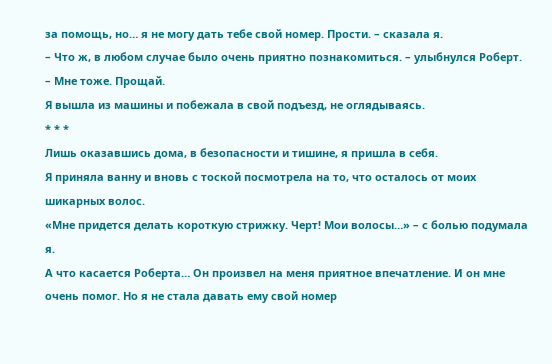за помощь, но… я не могу дать тебе свой номер. Прости. – сказала я.
– Что ж, в любом случае было очень приятно познакомиться. – улыбнулся Роберт.
– Мне тоже. Прощай.
Я вышла из машины и побежала в свой подъезд, не оглядываясь.
* * *
Лишь оказавшись дома, в безопасности и тишине, я пришла в себя.
Я приняла ванну и вновь с тоской посмотрела на то, что осталось от моих шикарных волос.
«Мне придется делать короткую стрижку. Черт! Мои волосы…» – с болью подумала я.
А что касается Роберта… Он произвел на меня приятное впечатление. И он мне очень помог. Но я не стала давать ему свой номер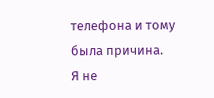телефона и тому была причина.
Я не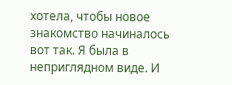хотела, чтобы новое знакомство начиналось вот так. Я была в неприглядном виде. И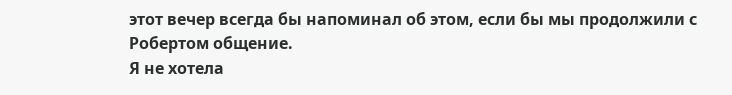этот вечер всегда бы напоминал об этом, если бы мы продолжили с Робертом общение.
Я не хотела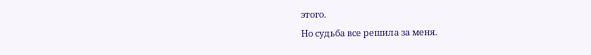этого.
Но судьба все решила за меня.